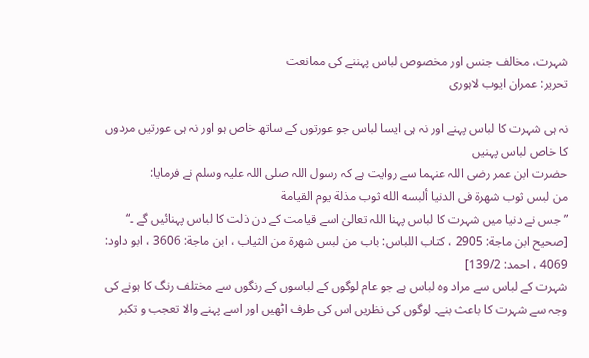شہرت، مخالف جنس اور مخصوص لباس پہننے کی ممانعت
تحریر: عمران ایوب لاہوری

نہ ہی شہرت کا لباس پہنے اور نہ ہی ایسا لباس جو عورتوں کے ساتھ خاص ہو اور نہ ہی عورتیں مردوں کا خاص لباس پہنیں
حضرت ابن عمر رضی اللہ عنہما سے روایت ہے کہ رسول اللہ صلی اللہ علیہ وسلم نے فرمایا:
من لبس ثوب شهرة فى الدنيا ألبسه الله ثوب مذلة يوم القيامة
”جس نے دنیا میں شہرت کا لباس پہنا اللہ تعالیٰ اسے قیامت کے دن ذلت کا لباس پہنائیں گے ۔“
[صحيح ابن ماجة: 2905 ، كتاب اللباس: باب من لبس شهرة من الثياب ، ابن ماجة: 3606 ، ابو داود: 4069 ، احمد: 139/2]
شہرت کے لباس سے مراد وہ لباس ہے جو عام لوگوں کے لباسوں کے رنگوں سے مختلف رنگ کا ہونے کی وجہ سے شہرت کا باعث بنے۔ لوگوں کی نظریں اس کی طرف اٹھیں اور اسے پہنے والا تعجب و تکبر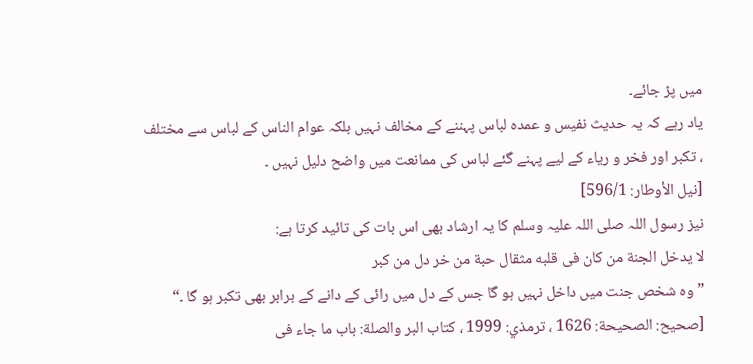میں پڑ جائے۔
یاد رہے کہ یہ حدیث نفیس و عمدہ لباس پہننے کے مخالف نہیں بلکہ عوام الناس کے لباس سے مختلف ، تکبر اور فخر و ریاء کے لیے پہنے گئے لباس کی ممانعت میں واضح دلیل نہیں ۔
[نيل الأوطار: 596/1]
نیز رسول اللہ صلی اللہ علیہ وسلم کا یہ ارشاد بھی اس بات کی تائید کرتا ہے:
لا يدخل الجنة من كان فى قلبه مثقال حبة من خر دل من كبر
”وہ شخص جنت میں داخل نہیں ہو گا جس کے دل میں رائی کے دانے کے برابر بھی تکبر ہو گا ۔“
[صحيح: الصحيحة: 1626 ، ترمذي: 1999 ، كتاب البر والصلة: باب ما جاء فى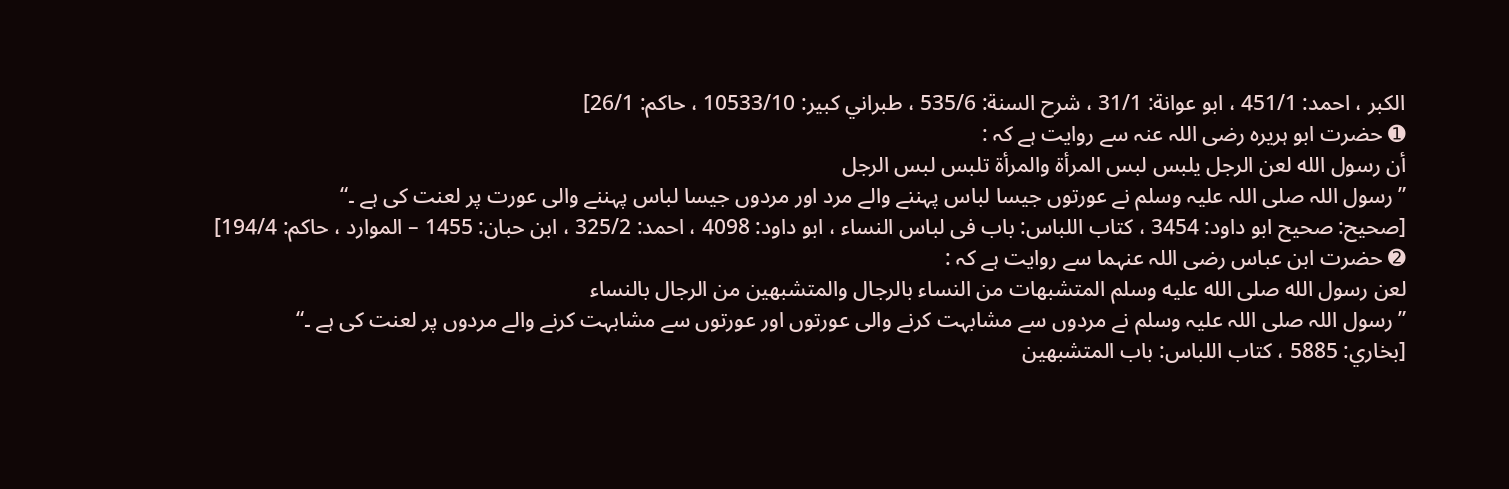الكبر ، احمد: 451/1 ، ابو عوانة: 31/1 ، شرح السنة: 535/6 ، طبراني كبير: 10533/10 ، حاكم: 26/1]
➊ حضرت ابو ہریرہ رضی اللہ عنہ سے روایت ہے کہ :
أن رسول الله لعن الرجل يلبس لبس المرأة والمرأة تلبس لبس الرجل
”رسول اللہ صلی اللہ علیہ وسلم نے عورتوں جیسا لباس پہننے والے مرد اور مردوں جیسا لباس پہننے والی عورت پر لعنت کی ہے ۔“
[صحيح: صحيح ابو داود: 3454 ، كتاب اللباس: باب فى لباس النساء ، ابو داود: 4098 ، احمد: 325/2 ، ابن حبان: 1455 – الموارد ، حاكم: 194/4]
➋ حضرت ابن عباس رضی اللہ عنہما سے روایت ہے کہ :
لعن رسول الله صلى الله عليه وسلم المتشبهات من النساء بالرجال والمتشبهين من الرجال بالنساء
”رسول اللہ صلی اللہ علیہ وسلم نے مردوں سے مشابہت کرنے والی عورتوں اور عورتوں سے مشابہت کرنے والے مردوں پر لعنت کی ہے ۔“
[بخاري: 5885 ، كتاب اللباس: باب المتشبهين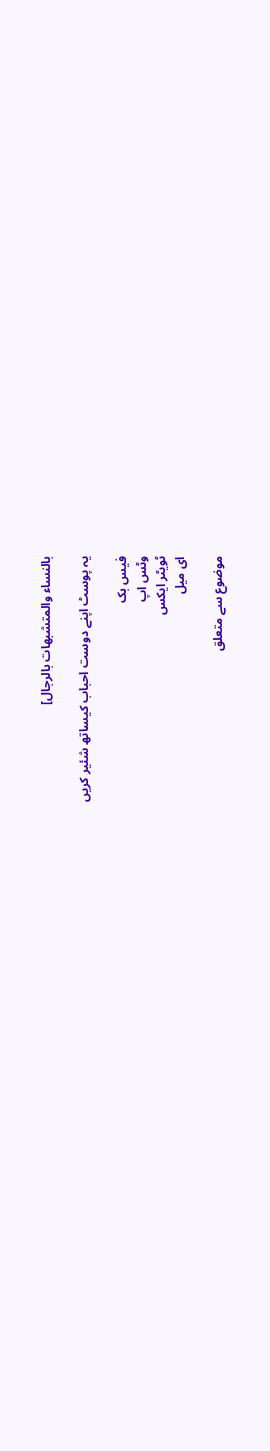بالنساء والمتشبهات بالرجال]

یہ پوسٹ اپنے دوست احباب کیساتھ شئیر کریں

فیس بک
وٹس اپ
ٹویٹر ایکس
ای میل

موضوع سے متعلق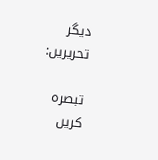دیگر تحریریں:

تبصرہ کریں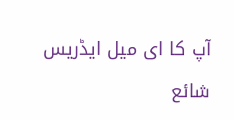آپ کا ای میل ایڈریس شائع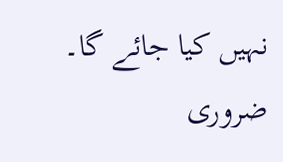نہیں کیا جائے گا۔ ضروری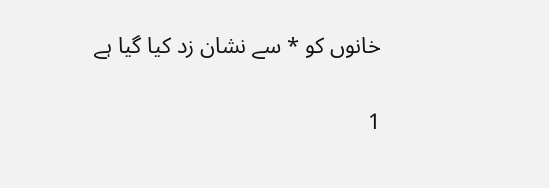خانوں کو * سے نشان زد کیا گیا ہے

1